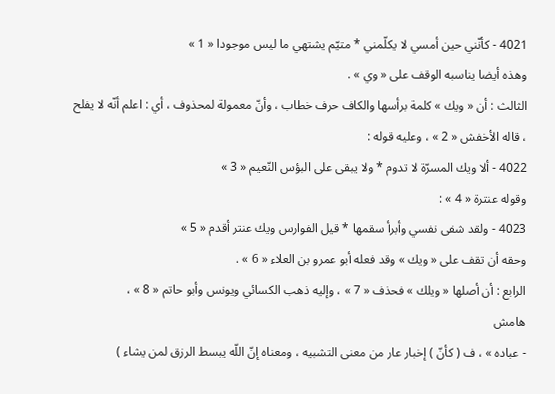4021 - كأنّني حين أمسي لا يكلّمني * متيّم يشتهي ما ليس موجودا « 1 »
وهذه أيضا يناسبه الوقف على « وي » .
الثالث : أن « ويك » كلمة برأسها والكاف حرف خطاب ، وأنّ معمولة لمحذوف ، أي : اعلم أنّه لا يفلح ، قاله الأخفش « 2 » ، وعليه قوله :
4022 - ألا ويك المسرّة لا تدوم * ولا يبقى على البؤس النّعيم « 3 »
وقوله عنترة « 4 » :
4023 - ولقد شفى نفسي وأبرأ سقمها * قيل الفوارس ويك عنتر أقدم « 5 »
وحقه أن تقف على « ويك » وقد فعله أبو عمرو بن العلاء « 6 » .
الرابع : أن أصلها « ويلك » فحذف « 7 » ، وإليه ذهب الكسائي ويونس وأبو حاتم « 8 » ،
هامش
- عباده » ، ف ( كأنّ ) إخبار عار من معنى التشبيه ، ومعناه إنّ اللّه يبسط الرزق لمن يشاء )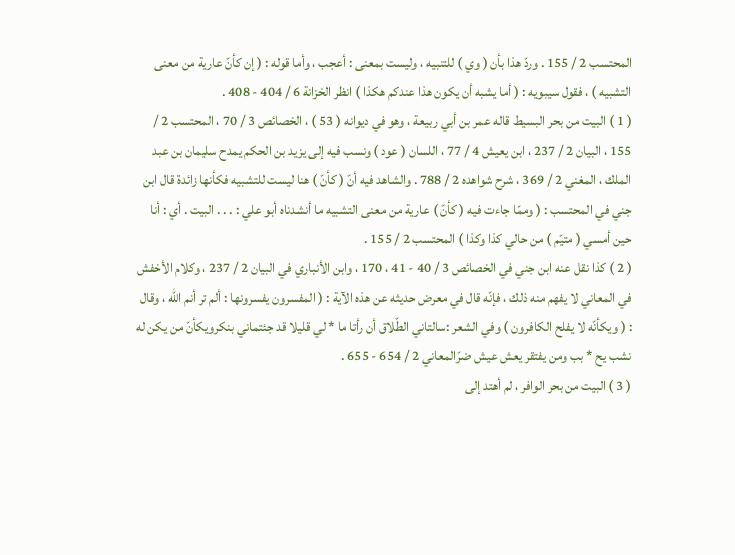المحتسب 2 / 155 . وردّ هذا بأن ( وي ) للتنبيه ، وليست بمعنى : أعجب ، وأما قوله : ( إن كأنّ عارية من معنى التشبيه ) ، فقول سيبويه : ( أما يشبه أن يكون هذا عندكم هكذا ) انظر الخزانة 6 / 404 - 408 .
( 1 ) البيت من بحر البسيط قاله عمر بن أبي ربيعة ، وهو في ديوانه ( 53 ) ، الخصائص 3 / 70 ، المحتسب 2 / 155 ، البيان 2 / 237 ، ابن يعيش 4 / 77 ، اللسان ( عود ) ونسب فيه إلى يزيد بن الحكم يمدح سليمان بن عبد الملك ، المغني 2 / 369 ، شرح شواهده 2 / 788 . والشاهد فيه أنّ ( كأنّ ) هنا ليست للتشبيه فكأنها زائدة قال ابن جني في المحتسب : ( وممّا جاءت فيه ( كأنّ ) عارية من معنى التشبيه ما أنشدناه أبو علي : . . . البيت . أي : أنا حين أمسي ( متيّم ) من حالي كذا وكذا ) المحتسب 2 / 155 .
( 2 ) كذا نقل عنه ابن جني في الخصائص 3 / 40 - 41 ، 170 ، وابن الأنباري في البيان 2 / 237 ، وكلام الأخفش في المعاني لا يفهم منه ذلك ، فإنّه قال في معرض حديثه عن هذه الآية : ( المفسرون يفسرونها : ألم تر أنم اللّه ، وقال : ( ويكأنّه لا يفلح الكافرون ) وفي الشعر :سالتاني الطّلاق أن رأتا ما * لي قليلا قد جئتماني بنكرويكأنّ من يكن له نشب يح * بب ومن يفتقر يعش عيش ضرّالمعاني 2 / 654 - 655 .
( 3 ) البيت من بحر الوافر ، لم أهتد إلى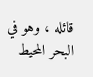قائله ، وهو في البحر المحيط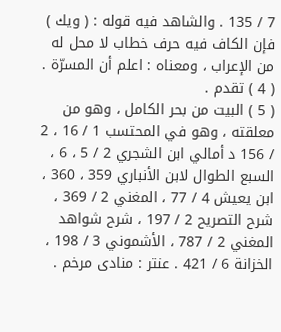7 / 135 . والشاهد فيه قوله : ( ويك ) فإن الكاف فيه حرف خطاب لا محل له من الإعراب ، ومعناه : اعلم أن المسرّة .
( 4 ) تقدم .
( 5 ) البيت من بحر الكامل ، وهو من معلقته ، وهو في المحتسب 1 / 16 ، 2 / 156 د أمالي ابن الشجري 2 / 5 ، 6 ، السبع الطوال لابن الأنباري 359 ، 360 ، ابن يعيش 4 / 77 ، المغني 2 / 369 ، شرح التصريح 2 / 197 ، شرح شواهد المغني 2 / 787 ، الأشموني 3 / 198 ، الخزانة 6 / 421 . عنتر : منادى مرخم .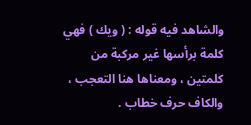والشاهد فيه قوله : ( ويك ) فهي كلمة برأسها غير مركبة من كلمتين ، ومعناها هنا التعجب ، والكاف حرف خطاب .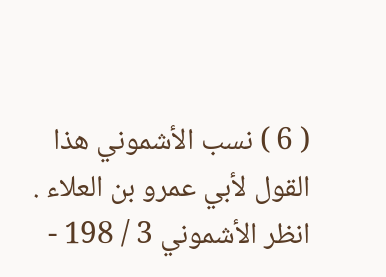( 6 ) نسب الأشموني هذا القول لأبي عمرو بن العلاء . انظر الأشموني 3 / 198 -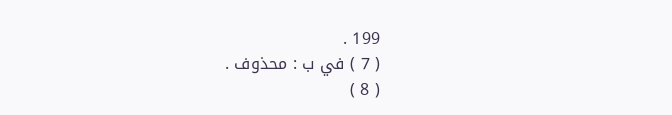199 .
( 7 ) في ب : محذوف .
( 8 )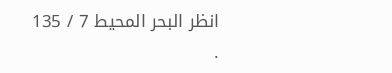انظر البحر المحيط 7 / 135 .